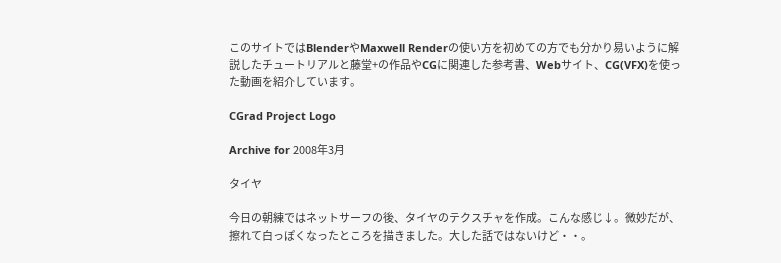このサイトではBlenderやMaxwell Renderの使い方を初めての方でも分かり易いように解説したチュートリアルと藤堂+の作品やCGに関連した参考書、Webサイト、CG(VFX)を使った動画を紹介しています。

CGrad Project Logo

Archive for 2008年3月

タイヤ

今日の朝練ではネットサーフの後、タイヤのテクスチャを作成。こんな感じ↓。微妙だが、擦れて白っぽくなったところを描きました。大した話ではないけど・・。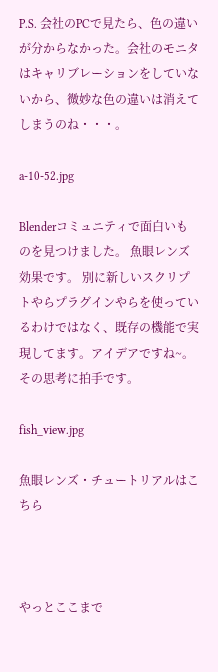P.S. 会社のPCで見たら、色の違いが分からなかった。会社のモニタはキャリブレーションをしていないから、微妙な色の違いは消えてしまうのね・・・。

a-10-52.jpg

Blenderコミュニティで面白いものを見つけました。 魚眼レンズ効果です。 別に新しいスクリプトやらプラグインやらを使っているわけではなく、既存の機能で実現してます。アイデアですね~。その思考に拍手です。

fish_view.jpg

魚眼レンズ・チュートリアルはこちら



やっとここまで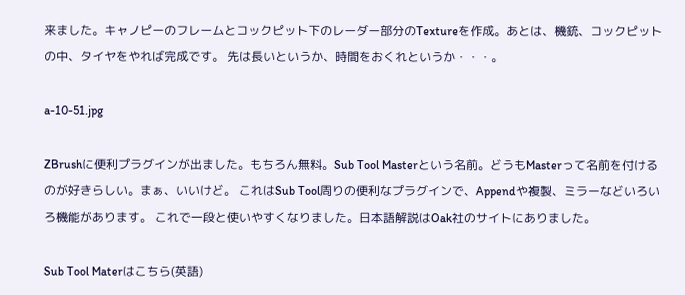来ました。キャノピーのフレームとコックピット下のレーダー部分のTextureを作成。あとは、機銃、コックピットの中、タイヤをやれば完成です。 先は長いというか、時間をおくれというか・・・。

a-10-51.jpg

ZBrushに便利プラグインが出ました。もちろん無料。Sub Tool Masterという名前。どうもMasterって名前を付けるのが好きらしい。まぁ、いいけど。 これはSub Tool周りの便利なプラグインで、Appendや複製、ミラーなどいろいろ機能があります。 これで一段と使いやすくなりました。日本語解説はOak社のサイトにありました。

Sub Tool Materはこちら(英語)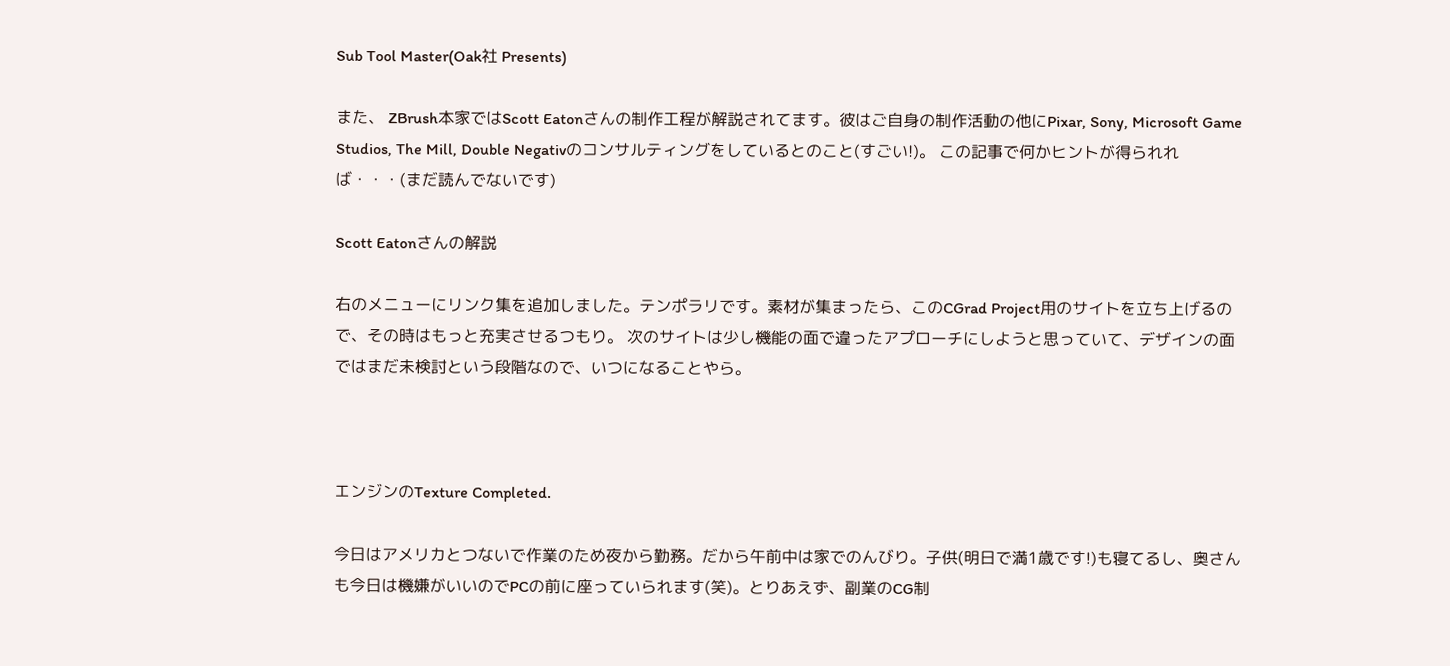Sub Tool Master(Oak社 Presents)

また、 ZBrush本家ではScott Eatonさんの制作工程が解説されてます。彼はご自身の制作活動の他にPixar, Sony, Microsoft Game Studios, The Mill, Double Negativのコンサルティングをしているとのこと(すごい!)。 この記事で何かヒントが得られれば・・・(まだ読んでないです)

Scott Eatonさんの解説

右のメニューにリンク集を追加しました。テンポラリです。素材が集まったら、このCGrad Project用のサイトを立ち上げるので、その時はもっと充実させるつもり。 次のサイトは少し機能の面で違ったアプローチにしようと思っていて、デザインの面ではまだ未検討という段階なので、いつになることやら。



エンジンのTexture Completed.

今日はアメリカとつないで作業のため夜から勤務。だから午前中は家でのんびり。子供(明日で満1歳です!)も寝てるし、奥さんも今日は機嫌がいいのでPCの前に座っていられます(笑)。とりあえず、副業のCG制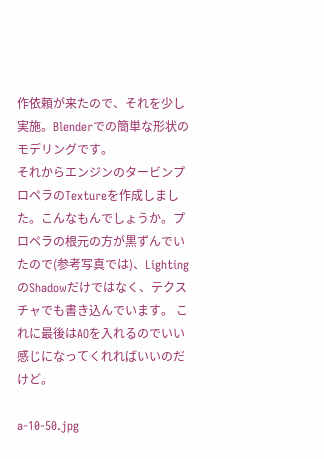作依頼が来たので、それを少し実施。Blenderでの簡単な形状のモデリングです。
それからエンジンのタービンプロペラのTextureを作成しました。こんなもんでしょうか。プロペラの根元の方が黒ずんでいたので(参考写真では)、LightingのShadowだけではなく、テクスチャでも書き込んでいます。 これに最後はAOを入れるのでいい感じになってくれればいいのだけど。

a-10-50.jpg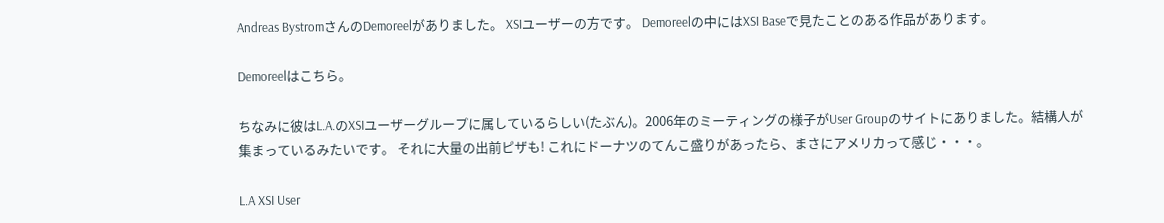Andreas BystromさんのDemoreelがありました。 XSIユーザーの方です。 Demoreelの中にはXSI Baseで見たことのある作品があります。

Demoreelはこちら。

ちなみに彼はL.A.のXSIユーザーグループに属しているらしい(たぶん)。2006年のミーティングの様子がUser Groupのサイトにありました。結構人が集まっているみたいです。 それに大量の出前ピザも! これにドーナツのてんこ盛りがあったら、まさにアメリカって感じ・・・。

L.A XSI User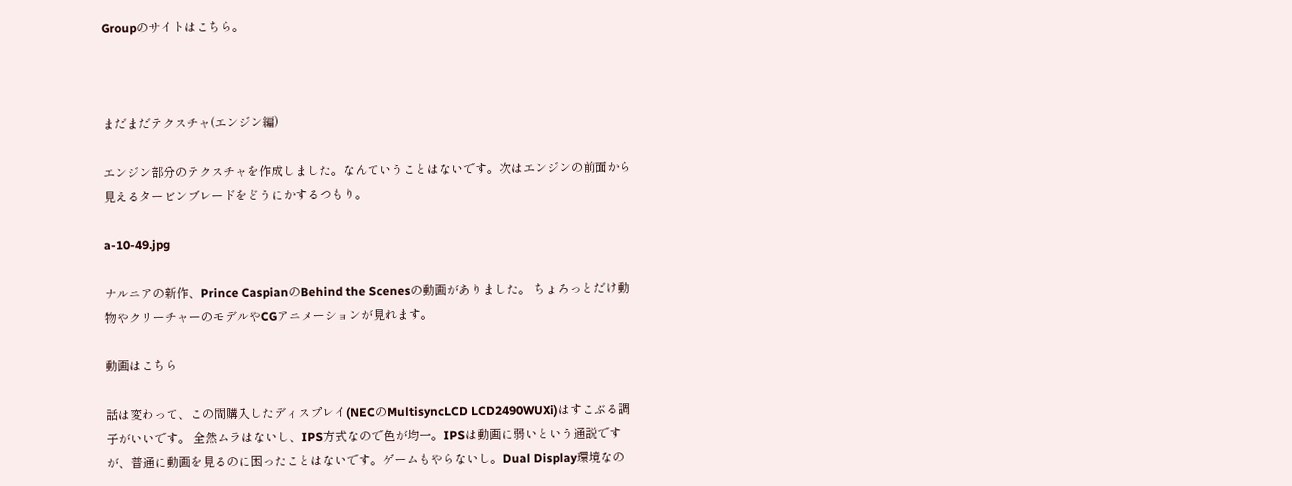Groupのサイトはこちら。



まだまだテクスチャ(エンジン編)

エンジン部分のテクスチャを作成しました。なんていうことはないです。次はエンジンの前面から見えるタービンブレードをどうにかするつもり。

a-10-49.jpg

ナルニアの新作、Prince CaspianのBehind the Scenesの動画がありました。 ちょろっとだけ動物やクリーチャーのモデルやCGアニメーションが見れます。

動画はこちら

話は変わって、この間購入したディスプレイ(NECのMultisyncLCD LCD2490WUXi)はすこぶる調子がいいです。 全然ムラはないし、IPS方式なので色が均一。IPSは動画に弱いという通説ですが、普通に動画を見るのに困ったことはないです。ゲームもやらないし。Dual Display環境なの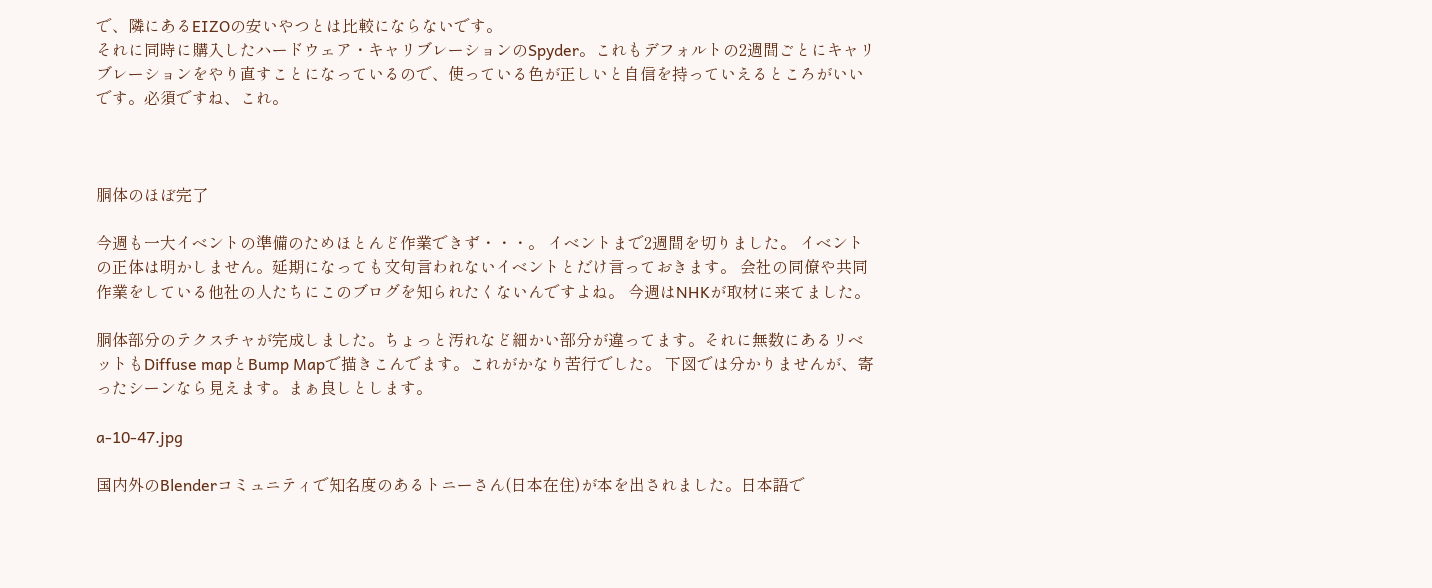で、隣にあるEIZOの安いやつとは比較にならないです。
それに同時に購入したハードウェア・キャリブレーションのSpyder。これもデフォルトの2週間ごとにキャリブレーションをやり直すことになっているので、使っている色が正しいと自信を持っていえるところがいいです。必須ですね、これ。



胴体のほぼ完了

今週も一大イベントの準備のためほとんど作業できず・・・。 イベントまで2週間を切りました。 イベントの正体は明かしません。延期になっても文句言われないイベントとだけ言っておきます。 会社の同僚や共同作業をしている他社の人たちにこのブログを知られたくないんですよね。 今週はNHKが取材に来てました。

胴体部分のテクスチャが完成しました。ちょっと汚れなど細かい部分が違ってます。それに無数にあるリベットもDiffuse mapとBump Mapで描きこんでます。これがかなり苦行でした。 下図では分かりませんが、寄ったシーンなら見えます。まぁ良しとします。

a-10-47.jpg

国内外のBlenderコミュニティで知名度のあるトニーさん(日本在住)が本を出されました。日本語で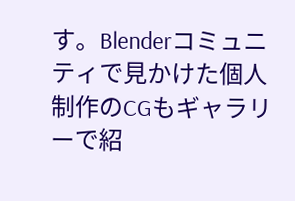す。Blenderコミュニティで見かけた個人制作のCGもギャラリーで紹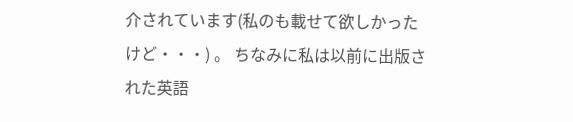介されています(私のも載せて欲しかったけど・・・) 。 ちなみに私は以前に出版された英語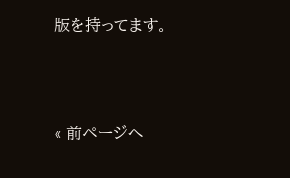版を持ってます。



« 前ページへ